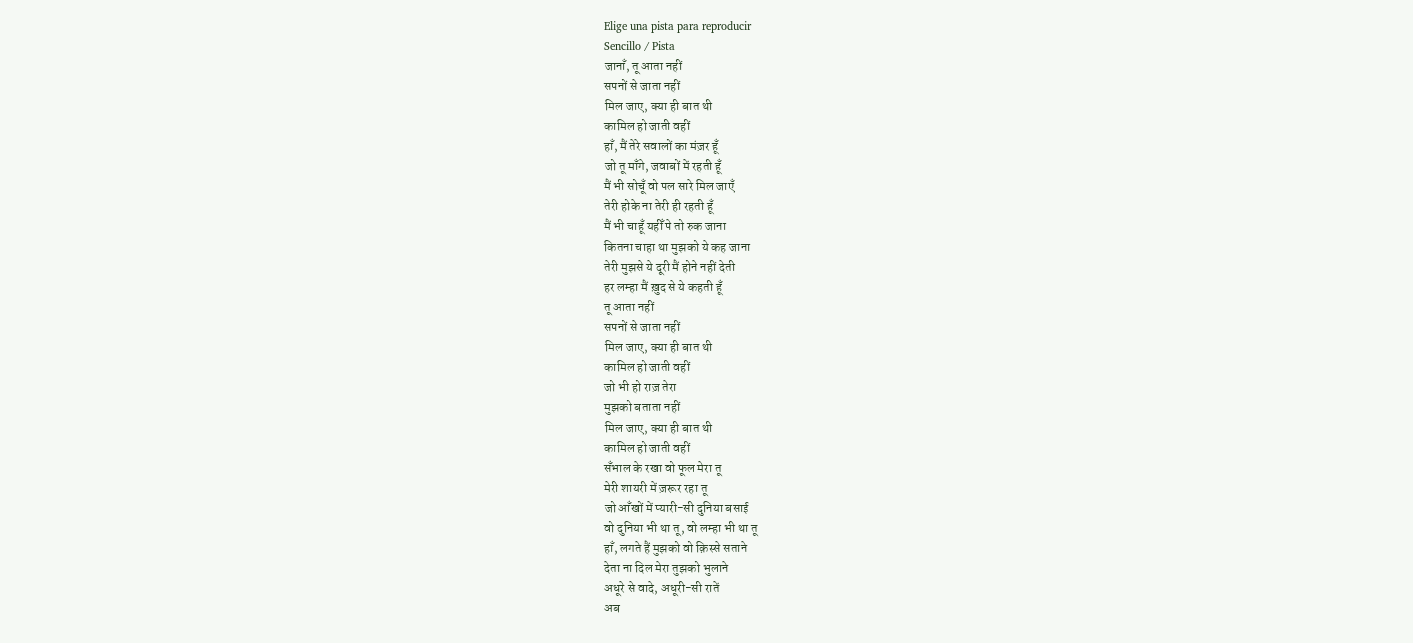Elige una pista para reproducir
Sencillo / Pista
जानाँ, तू आता नहीं
सपनों से जाता नहीं
मिल जाए, क्या ही बात थी
कामिल हो जाती वहीं
हाँ, मैं तेरे सवालों का मंज़र हूँ
जो तू माँगे, जवाबों में रहती हूँ
मैं भी सोचूँ वो पल सारे मिल जाएँ
तेरी होके ना तेरी ही रहती हूँ
मैं भी चाहूँ यहीँ पे तो रुक जाना
कितना चाहा था मुझको ये कह जाना
तेरी मुझसे ये दूरी मैं होने नहीं देती
हर लम्हा मैं ख़ुद से ये कहती हूँ
तू आता नहीं
सपनों से जाता नहीं
मिल जाए, क्या ही बात थी
कामिल हो जाती वहीं
जो भी हो राज़ तेरा
मुझको बताता नहीं
मिल जाए, क्या ही बात थी
कामिल हो जाती वहीं
सँभाल के रखा वो फूल मेरा तू
मेरी शायरी में ज़रूर रहा तू
जो आँखों में प्यारी-सी दुनिया बसाई
वो दुनिया भी था तू, वो लम्हा भी था तू
हाँ, लगते हैं मुझको वो क़िस्से सताने
देता ना दिल मेरा तुझको भुलाने
अधूरे से वादे, अधूरी-सी रातें
अब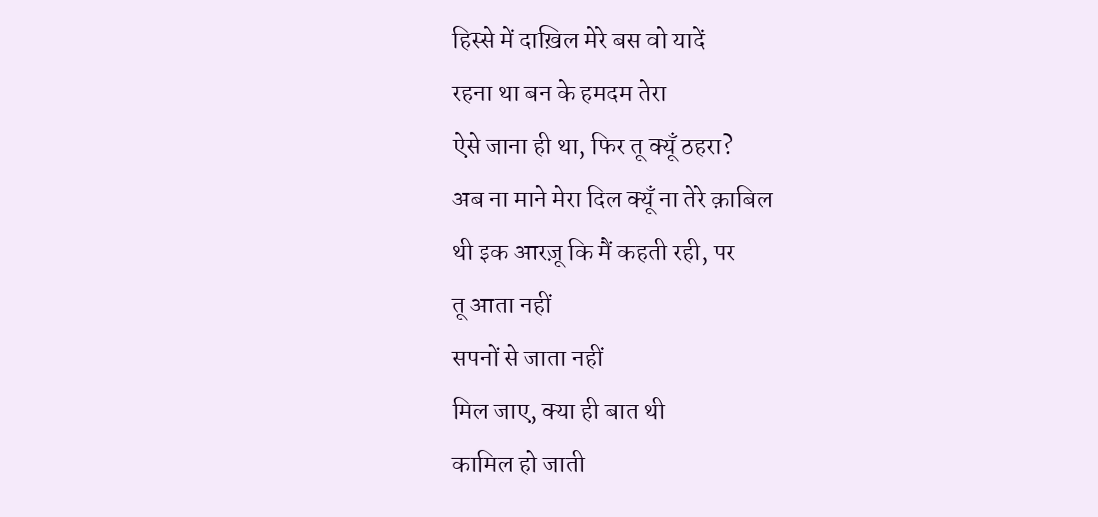हिस्से में दाख़िल मेरे बस वो यादें
रहना था बन के हमदम तेरा
ऐसे जाना ही था, फिर तू क्यूँ ठहरा?
अब ना माने मेरा दिल क्यूँ ना तेरे क़ाबिल
थी इक आरज़ू कि मैं कहती रही, पर
तू आता नहीं
सपनों से जाता नहीं
मिल जाए, क्या ही बात थी
कामिल हो जाती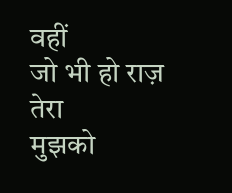वहीं
जो भी हो राज़ तेरा
मुझको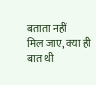बताता नहीं
मिल जाए, क्या ही बात थी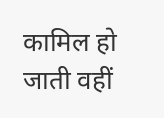कामिल हो जाती वहीं